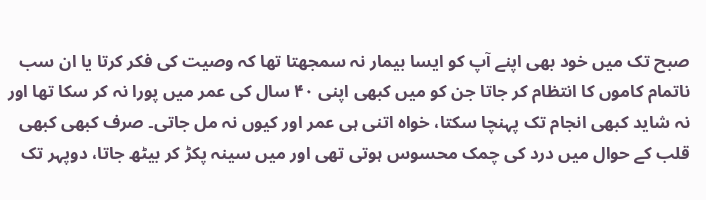صبح تک میں خود بھی اپنے آپ کو ایسا بیمار نہ سمجھتا تھا کہ وصیت کی فکر کرتا یا ان سب ناتمام کاموں کا انتظام کر جاتا جن کو میں کبھی اپنی ۴۰ سال کی عمر میں پورا نہ کر سکا تھا اور نہ شاید کبھی انجام تک پہنچا سکتا، خواہ اتنی ہی عمر اور کیوں نہ مل جاتی۔ صرف کبھی کبھی قلب کے حوال میں درد کی چمک محسوس ہوتی تھی اور میں سینہ پکڑ کر بیٹھ جاتا، دوپہر تک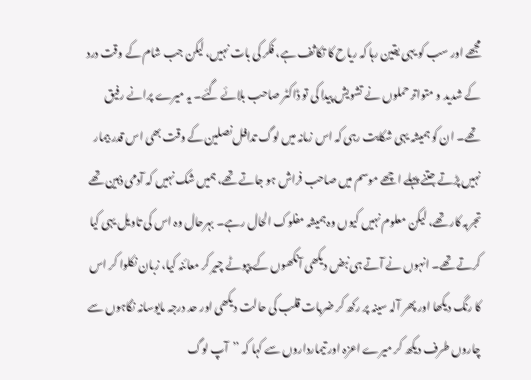مجھے اور سب کو یہی یقین رہا کہ ریاح کا تکاثف ہے، فکر کی بات نہیں، لیکن جب شام کے وقت درد کے شدید و متواتر حملوں نے تشویش پیدا کی تو ڈاکٹر صاحب بلائے گئے۔ یہ میرے پرانے رفیق تھے۔ ان کو ہمیشہ یہی شکایت رہی کہ اس زمانہ میں لوگ تدافل نصلین کے وقت بھی اس قدر بیمار نہیں پڑتے جتنے پہلے اچھے موسم میں صاحب فراش ہو جاتے تھے، ہمیں شک نہیں کہ آدمی ذہین تھے تجربہ کار تھے، لیکن معلوم نہیں کیوں وہ ہمیشہ مفلوک الحال رہے۔ بہرحال وہ اس کی تاویل یہی کیا کرتے تھے۔ انہوں نے آتے ہی نبض دیکھی آنکھوں کے پپوٹے چیر کر معائنہ کیا، زبان نکلوا کر اس کا رنگ دیکھا اور پھر آلہ سینہ پر رکھ کر ضربات قلب کی حالت دیکھی اور حد درجہ مایوسانہ نگاہوں سے چاروں طرف دیکھ کر میرے اعزہ اور تیمارداروں سے کہا کہ ’’آپ لوگ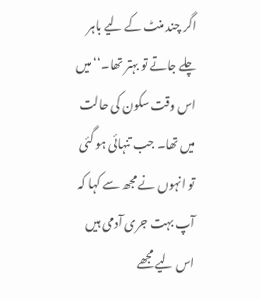اگر چند منٹ کے لیے باہر چلے جاتے تو بہتر تھا۔‘‘میں اس وقت سکون کی حالت میں تھا۔ جب تنہائی ہو گئی تو انہوں نے مجھ سے کہا کہ آپ بہت جری آدمی ہیں اس لیے مجھے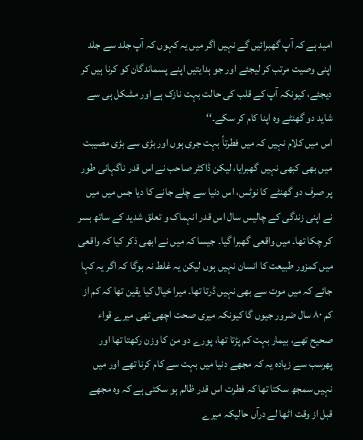امید ہے کہ آپ گھبرائیں گے نہیں اگر میں یہ کہوں کہ آپ جلد سے جلد اپنی وصیت مرتب کر لیجئے اور جو ہدایتیں اپنے پسماندگان کو کرنا ہیں کر دیجئے، کیونکہ آپ کے قلب کی حالت بہت نازک ہے اور مشکل ہی سے شاید دو گھنٹے وہ اپنا کام کر سکے۔‘‘
اس میں کلام نہیں کہ میں فطرتاً بہت جری ہوں اور بڑی سے بڑی مصیبت میں بھی کبھی نہیں گھبرایا، لیکن ڈاکٹر صاحب نے اس قدر ناگہانی طور پر صرف دو گھنٹے کا نوٹس، اس دنیا سے چلے جانے کا دیا جس میں میں نے اپنی زندگی کے چالیس سال اس قدر انہماک و تعلق شدید کے ساتھ بسر کر چکا تھا۔ میں واقعی گھبرا گیا۔ جیسا کہ میں نے ابھی ذکر کیا کہ واقعی میں کمزور طبیعت کا انسان نہیں ہوں لیکن یہ غلط نہ ہوگا کہ اگر یہ کہا جائے کہ میں موت سے بھی نہیں ڈرتا تھا۔ میرا خیال کیا یقین تھا کہ کم از کم ۸۰ سال ضرور جیوں گا کیونکہ میری صحت اچھی تھی میرے قواء صحیح تھے، بیمار بہت کم پڑتا تھا، پورے دو من کا وزن رکھتا تھا اور پھرسب سے زیادہ یہ کہ مجھے دنیا میں بہت سے کام کرنا تھے اور میں نہیں سمجھ سکتا تھا کہ فطرت اس قدر ظالم ہو سکتی ہے کہ وہ مجھے قبل از وقت اٹھا لے درآں حالیکہ میرے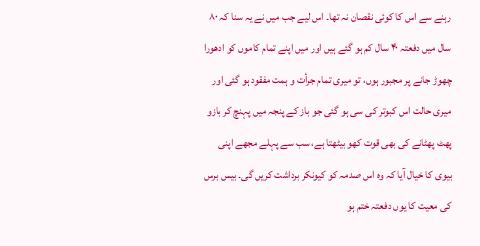رہنے سے اس کا کوئی نقصان نہ تھا۔ اس لیے جب میں نے یہ سنا کہ ۸۰ سال میں دفعتہ ۴۰ سال کم ہو گئے ہیں اور میں اپنے تمام کاموں کو ادھورا چھوڑ جانے پر مجبور ہوں، تو میری تمام جرأت و ہمت مفقود ہو گئی اور میری حالت اس کبوتر کی سی ہو گئی جو باز کے پنجہ میں پہنچ کر بازو پھٹ پھٹانے کی بھی قوت کھو بیٹھتا ہے، سب سے پہلے مجھے اپنی بیوی کا خیال آیا کہ وہ اس صدمہ کو کیونکر برداشت کریں گی۔ بیس برس کی معیت کا یوں دفعتہ ختم ہو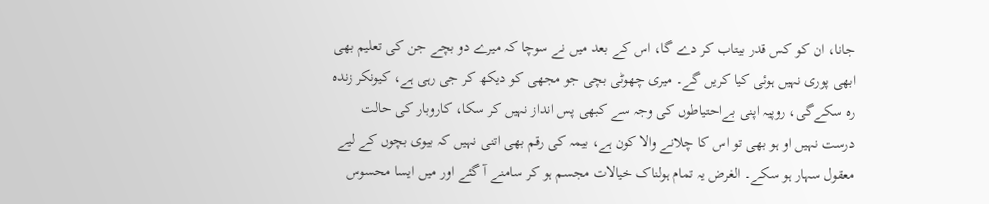جانا، ان کو کس قدر بیتاب کر دے گا، اس کے بعد میں نے سوچا کہ میرے دو بچے جن کی تعلیم بھی ابھی پوری نہیں ہوئی کیا کریں گے۔ میری چھوٹی بچی جو مجھی کو دیکھ کر جی رہی ہے، کیونکر زندہ رہ سکےگی، روپیہ اپنی بےاحتیاطوں کی وجہ سے کبھی پس انداز نہیں کر سکا، کاروبار کی حالت درست نہیں او ہو بھی تو اس کا چلانے والا کون ہے، بیمہ کی رقم بھی اتنی نہیں کہ بیوی بچوں کے لیے معقول سہار ہو سکے۔ الغرض یہ تمام ہولناک خیالات مجسم ہو کر سامنے آ گئے اور میں ایسا محسوس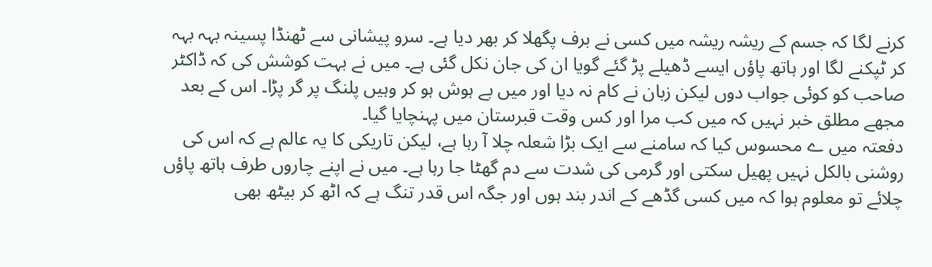کرنے لگا کہ جسم کے ریشہ ریشہ میں کسی نے برف پگھلا کر بھر دیا ہے۔ سرو پیشانی سے ٹھنڈا پسینہ بہہ بہہ کر ٹپکنے لگا اور ہاتھ پاؤں ایسے ڈھیلے پڑ گئے گویا ان کی جان نکل گئی ہے۔ میں نے بہت کوشش کی کہ ڈاکٹر صاحب کو کوئی جواب دوں لیکن زبان نے کام نہ دیا اور میں بے ہوش ہو کر وہیں پلنگ پر گر پڑا۔ اس کے بعد مجھے مطلق خبر نہیں کہ میں کب مرا اور کس وقت قبرستان میں پہنچایا گیا۔
دفعتہ میں ے محسوس کیا کہ سامنے سے ایک بڑا شعلہ چلا آ رہا ہے، لیکن تاریکی کا یہ عالم ہے کہ اس کی روشنی بالکل نہیں پھیل سکتی اور گرمی کی شدت سے دم گھٹا جا رہا ہے۔ میں نے اپنے چاروں طرف ہاتھ پاؤں چلائے تو معلوم ہوا کہ میں کسی گڈھے کے اندر بند ہوں اور جگہ اس قدر تنگ ہے کہ اٹھ کر بیٹھ بھی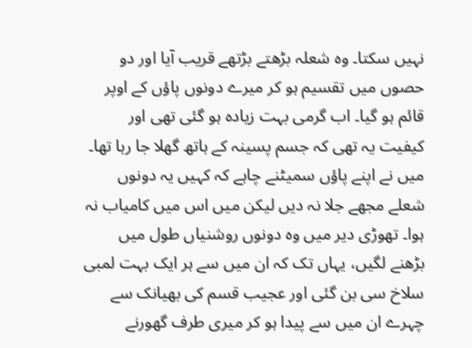نہیں سکتا۔ وہ شعلہ بڑھتے بڑتھے قریب آیا اور دو حصوں میں تقسیم ہو کر میرے دونوں پاؤں کے اوپر قائم ہو گیا۔ اب گرمی بہت زیادہ ہو گئی تھی اور کیفیت یہ تھی کہ جسم پسینہ کے ہاتھ گھلا جا رہا تھا۔ میں نے اپنے پاؤں سمیٹنے چاہے کہ کہیں یہ دونوں شعلے مجھے جلا نہ دیں لیکن میں اس میں کامیاب نہ ہوا۔ تھوڑی دیر میں وہ دونوں روشنیاں طول میں بڑھنے لگیں، یہاں تک کہ ان میں سے ہر ایک بہت لمبی سلاخ سی بن گئی اور عجیب قسم کی بھیانک سے چہرے ان میں سے پیدا ہو کر میری طرف گھورنے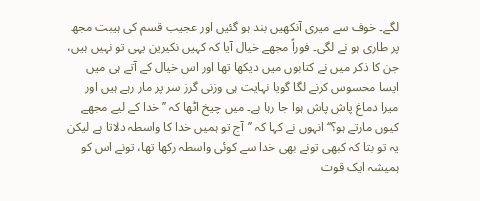لگے۔ خوف سے میری آنکھیں بند ہو گئیں اور عجیب قسم کی ہیبت مجھ پر طاری ہو نے لگی۔ فوراً مجھے خیال آیا کہ کہیں نکیرین یہی تو نہیں ہیں، جن کا ذکر میں نے کتابوں میں دیکھا تھا اور اس خیال کے آتے ہی میں ایسا محسوس کرنے لگا گویا نہایت ہی وزنی گرز سر پر مار رہے ہیں اور میرا دماغ پاش پاش ہوا جا رہا ہے۔ میں چیخ اٹھا کہ ’’خدا کے لیے مجھے کیوں مارتے ہو؟‘‘ انہوں نے کہا کہ ’’آج تو ہمیں خدا کا واسطہ دلاتا ہے لیکن یہ تو بتا کہ کبھی تونے بھی خدا سے کوئی واسطہ رکھا تھا، تونے اس کو ہمیشہ ایک قوت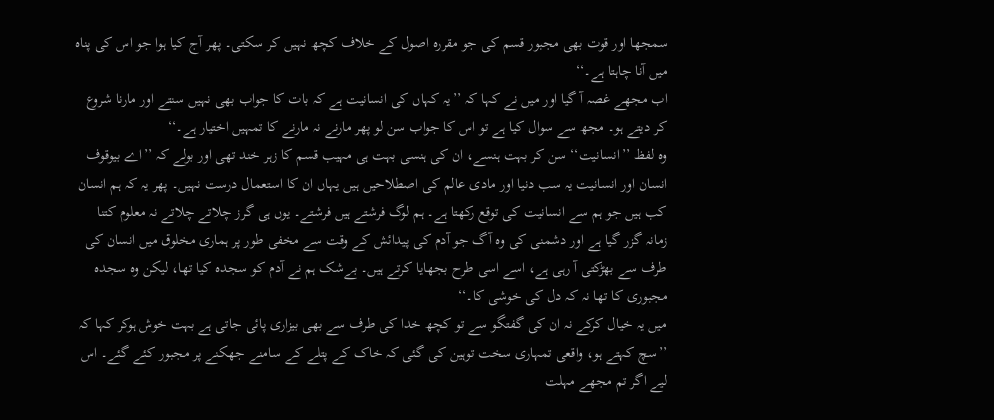سمجھا اور قوت بھی مجبور قسم کی جو مقررہ اصول کے خلاف کچھ نہیں کر سکتی۔ پھر آج کیا ہوا جو اس کی پناہ میں آنا چاہتا ہے۔‘‘
اب مجھے غصہ آ گیا اور میں نے کہا کہ ’’یہ کہاں کی انسانیت ہے کہ بات کا جواب بھی نہیں سنتے اور مارنا شروع کر دیتے ہو۔ مجھ سے سوال کیا ہے تو اس کا جواب سن لو پھر مارنے نہ مارنے کا تمہیں اختیار ہے۔‘‘
وہ لفظ ’’انسانیت‘‘ سن کر بہت ہنسے، ان کی ہنسی بہت ہی مہیب قسم کا زہر خند تھی اور بولے کہ ’’اے بیوقوف انسان اور انسانیت یہ سب دنیا اور مادی عالم کی اصطلاحیں ہیں یہاں ان کا استعمال درست نہیں۔ پھر یہ کہ ہم انسان کب ہیں جو ہم سے انسانیت کی توقع رکھتا ہے۔ ہم لوگ فرشتے ہیں فرشتے۔ یوں ہی گرز چلاتے چلاتے نہ معلوم کتنا زمانہ گزر گیا ہے اور دشمنی کی وہ آگ جو آدم کی پیدائش کے وقت سے مخفی طور پر ہماری مخلوق میں انسان کی طرف سے بھڑکتی آ رہی ہے، اسے اسی طرح بجھایا کرتے ہیں۔ بےشک ہم نے آدم کو سجدہ کیا تھا، لیکن وہ سجدہ مجبوری کا تھا نہ کہ دل کی خوشی کا۔‘‘
میں یہ خیال کرکے نہ ان کی گفتگو سے تو کچھ خدا کی طرف سے بھی بیزاری پائی جاتی ہے بہت خوش ہوکر کہا کہ ’’سچ کہتے ہو، واقعی تمہاری سخت توہین کی گئی کہ خاک کے پتلے کے سامنے جھکنے پر مجبور کئے گئے۔ اس لیے اگر تم مجھے مہلت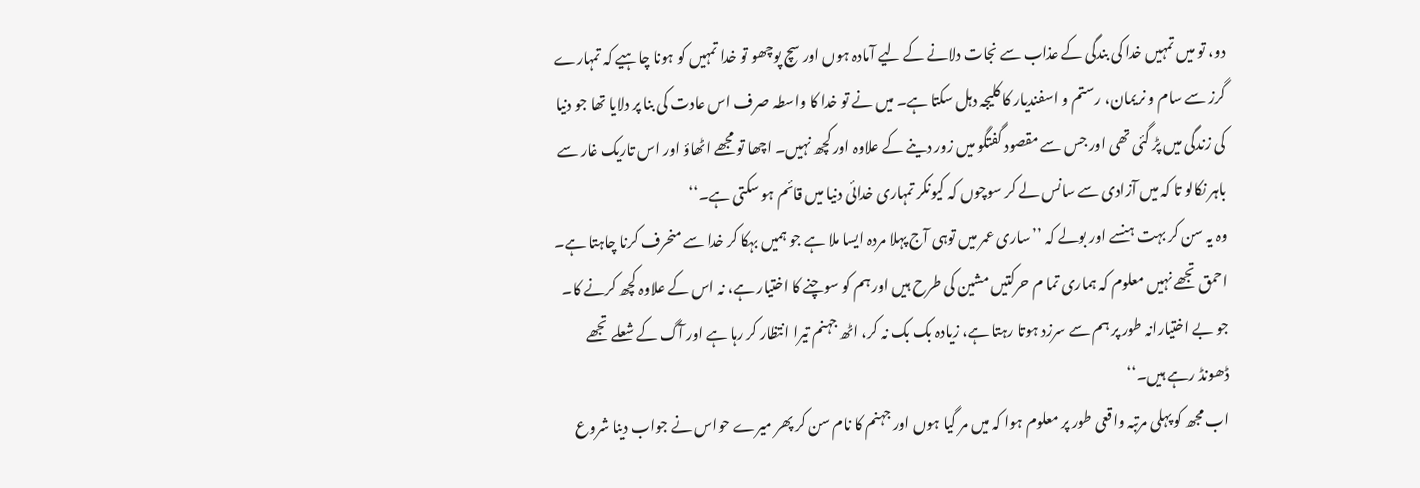دو، تو میں تمہیں خدا کی بندگی کے عذاب سے نجات دلانے کے لیے آمادہ ہوں اور سچ پوچھو تو خدا تمہیں کو ہونا چاہیے کہ تمہارے گرز سے سام و نریمان، رستم و اسفندیار کا کلیجہ دہل سکتا ہے۔ میں نے تو خدا کا واسطہ صرف اس عادت کی بنا پر دلایا تھا جو دنیا کی زندگی میں پڑ گئی تھی اور جس سے مقصود گفتگو میں زور دینے کے علاوہ اور کچھ نہیں۔ اچھا تو مجھے اٹھاؤ اور اس تاریک غار سے باہر نکالو تا کہ میں آزادی سے سانس لے کر سوچوں کہ کیونکر تمہاری خدائی دنیا میں قائم ہو سکتی ہے۔‘‘
وہ یہ سن کر بہت ہنسے اور بولے کہ ’’ساری عمر میں توہی آج پہلا مردہ ایسا ملا ہے جو ہمیں بہکا کر خدا سے منحرف کرنا چاہتا ہے۔ احمق تجھے نہیں معلوم کہ ہماری تما م حرکتیں مشین کی طرح ہیں اور ہم کو سوچنے کا اختیار ہے، نہ اس کے علاوہ کچھ کرنے کا۔ جو بے اختیارانہ طور پر ہم سے سرزد ہوتا رہتا ہے، زیادہ بک بک نہ کر، اٹھ جہنم تیرا انتظار کر رہا ہے اور آگ کے شعلے تجھے ڈھونڈ رہے ہیں۔‘‘
اب مجھ کو پہلی مرتبہ واقعی طور پر معلوم ہوا کہ میں مر گیا ہوں اور جہنم کا نام سن کر پھر میرے حواس نے جواب دینا شروع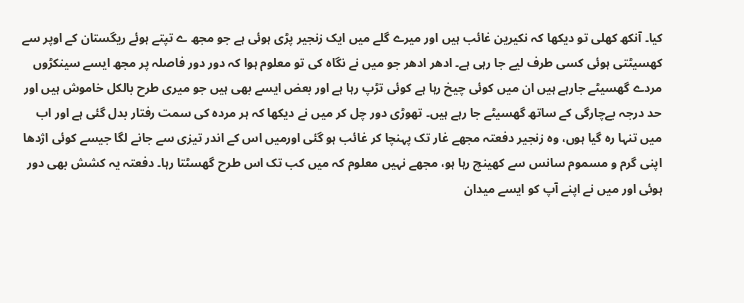کیا۔ آنکھ کھلی تو دیکھا کہ نکیرین غائب ہیں اور میرے گلے میں ایک زنجیر پڑی ہوئی ہے جو مجھ ے تپتے ہوئے ریگستان کے اوپر سے کھسیٹتی ہوئی کسی طرف لیے جا رہی ہے۔ ادھر ادھر جو میں نے نگاہ کی تو معلوم ہوا کہ دور دور فاصلہ پر مجھ ایسے سینکڑوں مردے گھسیٹے جارہے ہیں ان میں کوئی چیخ رہا ہے کوئی تڑپ رہا ہے اور بعض ایسے بھی ہیں جو میری طرح بالکل خاموش ہیں اور حد درجہ بےچارگی کے ساتھ گھسیٹے جا رہے ہیں۔ تھوڑی دور چل کر میں نے دیکھا کہ ہر مردہ کی سمت رفتار بدل گئی ہے اور اب میں تنہا رہ گیا ہوں، وہ زنجیر دفعتہ مجھے غار تک پہنچا کر غائب ہو گئی اورمیں اس کے اندر تیزی سے جانے لگا جیسے کوئی اژدھا اپنی گرم و مسموم سانس سے کھینچ رہا ہو، مجھے نہیں معلوم کہ میں کب تک اس طرح گھسٹتا رہا۔ دفعتہ یہ کشش بھی دور ہوئی اور میں نے اپنے آپ کو ایسے میدان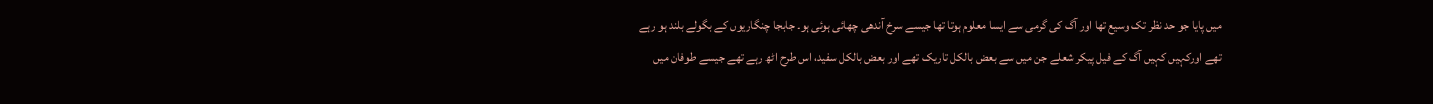میں پایا جو حد نظر تک وسیع تھا اور آگ کی گرمی سے ایسا معلوم ہوتا تھا جیسے سرخ آندھی چھائی ہوئی ہو۔ جابجا چنگاریوں کے بگولے بلند ہو رہے تھے اورکہیں کہیں آگ کے فیل پیکر شعلے جن میں سے بعض بالکل تاریک تھے اور بعض بالکل سفید، اس طرح اٹھ رہے تھے جیسے طوفان میں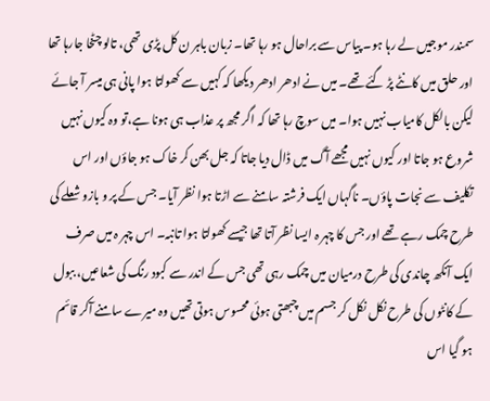سمندر موجیں لے رہا ہو۔ پیاس سے براحال ہو رہا تھا۔ زبان باہر ن کل پڑی تھی، تالو چٹخا جارہا تھا اور حلق میں کانٹے پڑ گئے تھے۔ میں نے ادھر ادھر دیکھا کہ کہیں سے کھولتا ہوا پانی ہی میسر آ جائے لیکن بالکل کامیاب نہیں ہوا۔ میں سوچ رہا تھا کہ اگر مجھ پر عذاب ہی ہونا ہے،تو وہ کیوں نہیں شروع ہو جاتا اور کیوں نہیں مجھے آگ میں ڈال دیا جاتا کہ جل بھن کر خاک ہو جاؤں اور اس تکلیف سے نجات پاؤں۔ ناگہاں ایک فرشتہ سامنے سے اڑتا ہوا نظر آیا۔ جس کے پر و بازو شعلے کی طرح چمک رہے تھے اور جس کا چہر ہ ایسا نظر آتا تھا جیسے کھولتا ہوا تانبہ۔ اس چہر ہ میں صرف ایک آنکھ چاندی کی طرح درمیان میں چمک رہی تھی جس کے اندر سے کبود رنگ کی شعاعیں، ببول کے کانٹوں کی طرح نکل نکل کر جسم میں چبھتی ہوئی محسوس ہوتی تھیں وہ میرے سامنے آکر قائم ہو گیا اس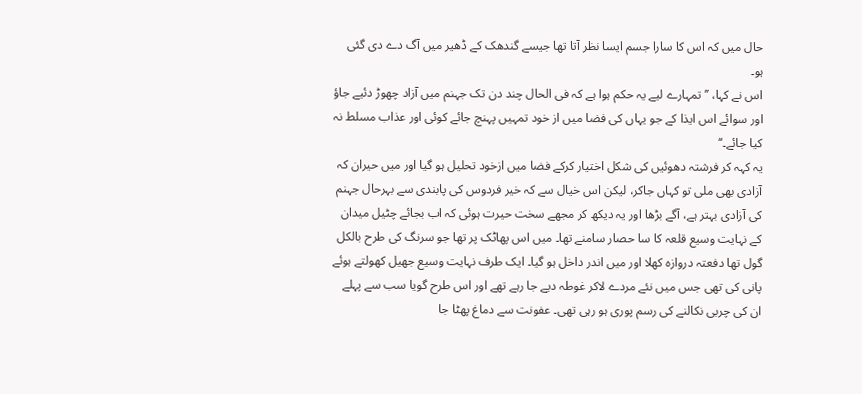حال میں کہ اس کا سارا جسم ایسا نظر آتا تھا جیسے گندھک کے ڈھیر میں آگ دے دی گئی ہو۔
اس نے کہا، ’’تمہارے لیے یہ حکم ہوا ہے کہ فی الحال چند دن تک جہنم میں آزاد چھوڑ دئیے جاؤ اور سوائے اس ایذا کے جو یہاں کی فضا میں از خود تمہیں پہنچ جائے کوئی اور عذاب مسلط نہ کیا جائے۔‘‘
یہ کہہ کر فرشتہ دھوئیں کی شکل اختیار کرکے فضا میں ازخود تحلیل ہو گیا اور میں حیران کہ آزادی بھی ملی تو کہاں جاکر، لیکن اس خیال سے کہ خیر فردوس کی پابندی سے بہرحال جہنم کی آزادی بہتر ہے، آگے بڑھا اور یہ دیکھ کر مجھے سخت حیرت ہوئی کہ اب بجائے چٹیل میدان کے نہایت وسیع قلعہ کا سا حصار سامنے تھا۔ میں اس پھاٹک پر تھا جو سرنگ کی طرح بالکل گول تھا دفعتہ دروازہ کھلا اور میں اندر داخل ہو گیا۔ ایک طرف نہایت وسیع جھیل کھولتے ہوئے پانی کی تھی جس میں نئے مردے لاکر غوطہ دیے جا رہے تھے اور اس طرح گویا سب سے پہلے ان کی چربی نکالنے کی رسم پوری ہو رہی تھی۔ عفونت سے دماغ پھٹا جا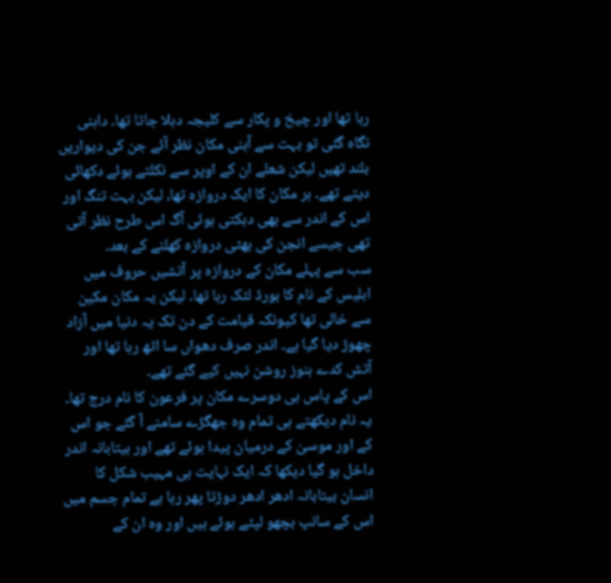رہا تھا اور چیخ و پکار سے کلیجہ دہلا جاتا تھا۔ داہنی نگاہ گئی تو بہت سے آہنی مکان نظر آئے جن کی دیواریں بلند تھیں لیکن شعلے ان کے اوپر سے نکلتے ہوئے دکھائی دیتے تھے۔ ہر مکان کا ایک دروازہ تھا، لیکن بہت تنگ اور اس کے اندر سے بھی دہکتی ہوئی آگ اس طرح نظر آتی تھی جیسے انجن کی بھٹی دروازہ کھلنے کے بعد۔
سب سے پہلے مکان کے دروازہ پر آتشیں حروف میں ابلیس کے نام کا بورڈ لٹک رہا تھا۔ لیکن یہ مکان مکین سے خالی تھا کیونکہ قیامت کے دن تک یہ دنیا میں آزاد چھوڑ دیا گیا ہے۔ اندر صرف دھواں سا اٹھ رہا تھا اور آتش کدے ہنوز روشن نہیں کیے گئے تھے۔
اس کے پاس ہی دوسرے مکان پر فرعون کا نام درج تھا۔ یہ نام دیکھتے ہی تمام وہ جھگڑے سامنے آ گئے جو اس کے اور موسیٰ کے درمیان پیدا ہوئے تھے اور بیتابانہ اندر داخل ہو گیا دیکھا کہ ایک نہایت ہی مہیب شکل کا انسان بیتابانہ ادھر ادھر دوڑتا پھر رہا ہے تمام جسم میں اس کے سانپ بچھو لپٹے ہوئے ہیں اور وہ ان کے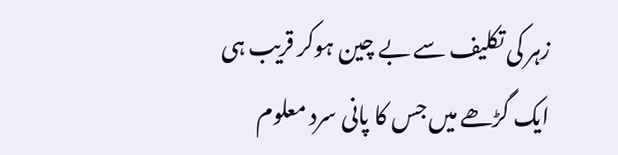زہر کی تکلیف سے بے چین ہوکر قریب ہی ایک گڑھے میں جس کا پانی سرد معلوم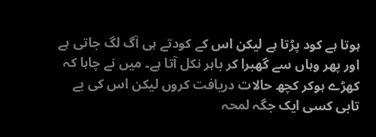ہوتا ہے کود پڑتا ہے لیکن اس کے کودتے ہی آگ لگ جاتی ہے اور پھر وہاں سے گھبرا کر باہر نکل آتا ہے۔ میں نے چاہا کہ کھڑے ہوکر کچھ حالات دریافت کروں لیکن اس کی بے تابی کسی ایک جگہ لمحہ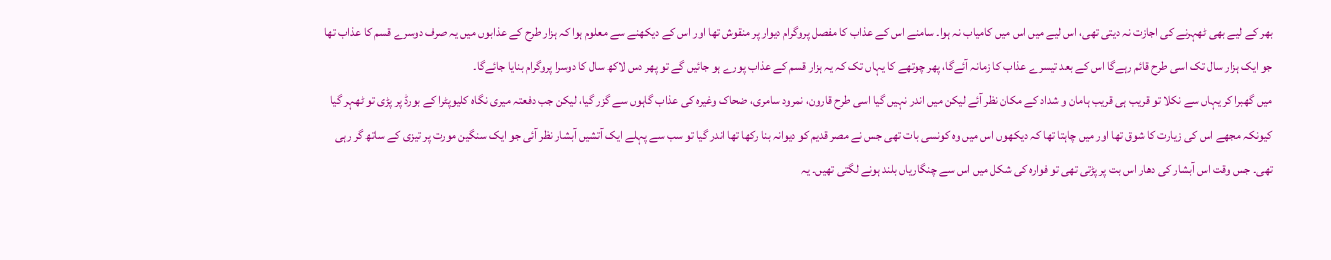بھر کے لیے بھی ٹھہرنے کی اجازت نہ دیتی تھی، اس لیے میں اس میں کامیاب نہ ہوا۔ سامنے اس کے عذاب کا مفصل پروگرام دیوار پر منقوش تھا اور اس کے دیکھنے سے معلوم ہوا کہ ہزار طرح کے عذابوں میں یہ صرف دوسرے قسم کا عذاب تھا جو ایک ہزار سال تک اسی طرح قائم رہےگا اس کے بعد تیسرے عذاب کا زمانہ آئےگا، پھر چوتھے کا یہاں تک کہ یہ ہزار قسم کے عذاب پورے ہو جائیں گے تو پھر دس لاکھ سال کا دوسرا پروگرام بنایا جائےگا۔
میں گھبرا کر یہاں سے نکلا تو قریب ہی قریب ہامان و شداد کے مکان نظر آئے لیکن میں اندر نہیں گیا اسی طرح قارون، نمرود سامری، ضحاک وغیرہ کی عذاب گاہوں سے گزر گیا، لیکن جب دفعتہ میری نگاہ کلیوپٹرا کے بورڈ پر پڑی تو ٹھہر گیا کیونکہ مجھے اس کی زیارت کا شوق تھا اور میں چاہتا تھا کہ دیکھوں اس میں وہ کونسی بات تھی جس نے مصر قدیم کو دیوانہ بنا رکھا تھا اندر گیا تو سب سے پہلے ایک آتشیں آبشار نظر آئی جو ایک سنگین مورت پر تیزی کے ساتھ گر رہی تھی۔ جس وقت اس آبشار کی دھار اس بت پر پڑتی تھی تو فوارہ کی شکل میں اس سے چنگاریاں بلند ہونے لگتی تھیں۔ یہ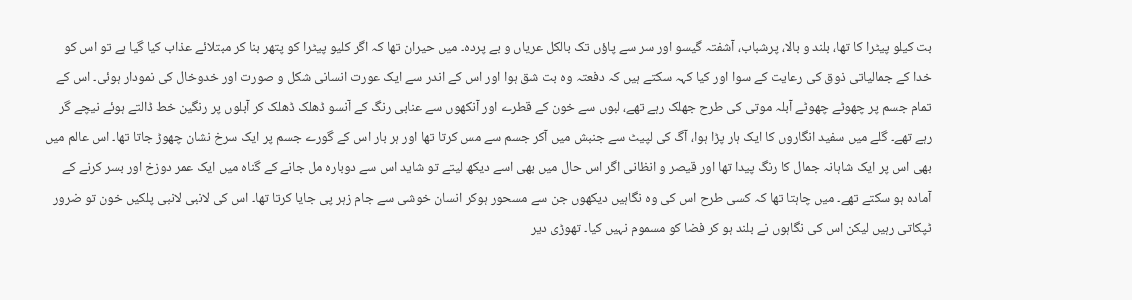بت کیلو پیٹرا کا تھا، بلند و بالا، پرشباب، آشفتہ گیسو اور سر سے پاؤں تک بالکل عریاں و بے پردہ۔ میں حیران تھا کہ اگر کلیو پیٹرا کو پتھر بنا کر مبتلائے عذاب کیا گیا ہے تو اس کو خدا کے جمالیاتی ذوق کی رعایت کے سوا اور کیا کہہ سکتے ہیں کہ دفعتہ وہ بت شق ہوا اور اس کے اندر سے ایک عورت انسانی شکل و صورت اور خدوخال کی نمودار ہوئی۔ اس کے تمام جسم پر چھوٹے چھوٹے آبلہ موتی کی طرح جھلک رہے تھے، لبوں سے خون کے قطرے اور آنکھوں سے عنابی رنگ کے آنسو ڈھلک ڈھلک کر آبلوں پر رنگین خط ڈالتے ہوئے نیچے گر رہے تھے۔ گلے میں سفید انگاروں کا ایک ہار پڑا ہوا، آگ کی لپیٹ سے جنبش میں آکر جسم سے مس کرتا تھا اور ہر بار اس کے گورے جسم پر ایک سرخ نشان چھوڑ جاتا تھا۔ اس عالم میں بھی اس پر ایک شاہانہ جمال کا رنگ پیدا تھا اور قیصر و انظانی اگر اس حال میں بھی اسے دیکھ لیتے تو شاید اس سے دوبارہ مل جانے کے گناہ میں ایک عمر دوزخ اور بسر کرنے کے آمادہ ہو سکتے تھے۔ میں چاہتا تھا کہ کسی طرح اس کی وہ نگاہیں دیکھوں جن سے مسحور ہوکر انسان خوشی سے جام زہر پی جایا کرتا تھا۔ اس کی لانبی لانبی پلکیں خون تو ضرور ٹپکاتی رہیں لیکن اس کی نگاہوں نے بلند ہو کر فضا کو مسموم نہیں کیا۔ تھوڑی دیر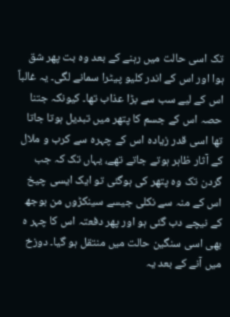تک اسی حالت میں رہنے کے بعد وہ بت پھر شق ہوا اور اس کے اندر کلیو پیٹرا سمانے لگی۔ یہ غالباً اس کے لیے سب سے بڑا عذاب تھا۔ کیونکہ جتنا حصہ اس کے جسم کا پتھر میں تبدیل ہوتا جاتا تھا اسی قدر زیادہ اس کے چہرہ سے کرب و ملال کے آثار ظاہر ہوتے جاتے تھے، یہاں تک کہ جب گردن تک وہ پتھر کی ہوگئی تو ایک ایسی چیخ اس کے منہ سے نکلی جیسے سینکڑوں من بوجھ کے نیچے دب گئی ہو اور پھر دفعتہ اس کا چہر ہ بھی اسی سنگین حالت میں منتقل ہو گیا۔ دوزخ میں آنے کے بعد یہ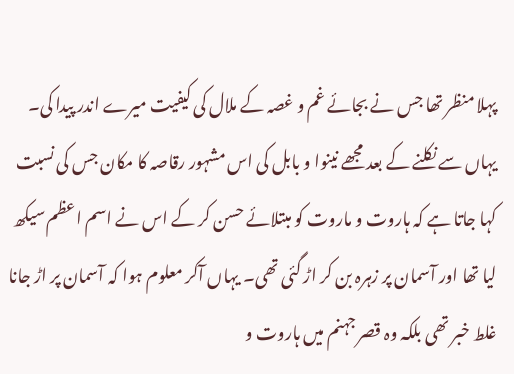پہلا منظر تھا جس نے بجائے غم و غصہ کے ملال کی کیفیت میرے اندر پیدا کی۔
یہاں سے نکلنے کے بعد مجھے نینوا و بابل کی اس مشہور رقاصہ کا مکان جس کی نسبت کہا جاتا ہے کہ ہاروت و ماروت کو مبتلائے حسن کر کے اس نے اسم اعظم سیکھ لیا تھا اور آسمان پر زہرہ بن کر اڑ گئی تھی۔ یہاں آکر معلوم ہوا کہ آسمان پر اڑ جانا غلط خبر تھی بلکہ وہ قصر جہنم میں ہاروت و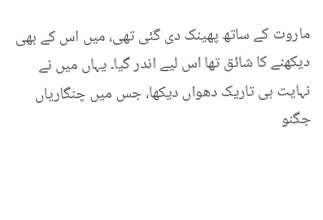ماروت کے ساتھ پھینک دی گئی تھی، میں اس کے بھی دیکھنے کا شائق تھا اس لیے اندر گیا۔ یہاں میں نے نہایت ہی تاریک دھواں دیکھا، جس میں چنگاریاں جگنو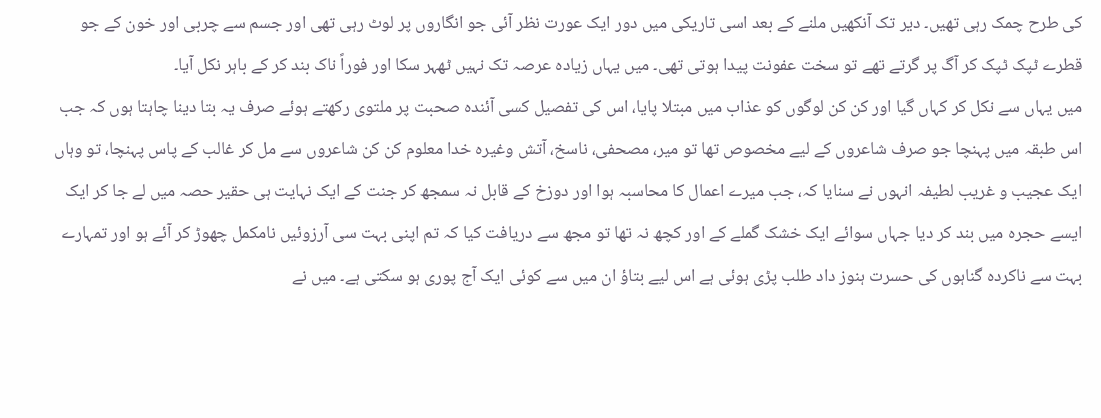کی طرح چمک رہی تھیں۔ دیر تک آنکھیں ملنے کے بعد اسی تاریکی میں دور ایک عورت نظر آئی جو انگاروں پر لوٹ رہی تھی اور جسم سے چربی اور خون کے جو قطرے ٹپک ٹپک کر آگ پر گرتے تھے تو سخت عفونت پیدا ہوتی تھی۔ میں یہاں زیادہ عرصہ تک نہیں ٹھہر سکا اور فوراً ناک بند کر کے باہر نکل آیا۔
میں یہاں سے نکل کر کہاں گیا اور کن کن لوگوں کو عذاب میں مبتلا پایا، اس کی تفصیل کسی آئندہ صحبت پر ملتوی رکھتے ہوئے صرف یہ بتا دینا چاہتا ہوں کہ جب اس طبقہ میں پہنچا جو صرف شاعروں کے لیے مخصوص تھا تو میر، مصحفی، ناسخ، آتش وغیرہ خدا معلوم کن کن شاعروں سے مل کر غالب کے پاس پہنچا، تو وہاں ایک عجیب و غریب لطیفہ انہوں نے سنایا کہ، جب میرے اعمال کا محاسبہ ہوا اور دوزخ کے قابل نہ سمجھ کر جنت کے ایک نہایت ہی حقیر حصہ میں لے جا کر ایک ایسے حجرہ میں بند کر دیا جہاں سوائے ایک خشک گملے کے اور کچھ نہ تھا تو مجھ سے دریافت کیا کہ تم اپنی بہت سی آرزوئیں نامکمل چھوڑ کر آئے ہو اور تمہارے بہت سے ناکردہ گناہوں کی حسرت ہنوز داد طلب پڑی ہوئی ہے اس لیے بتاؤ ان میں سے کوئی ایک آج پوری ہو سکتی ہے۔ میں نے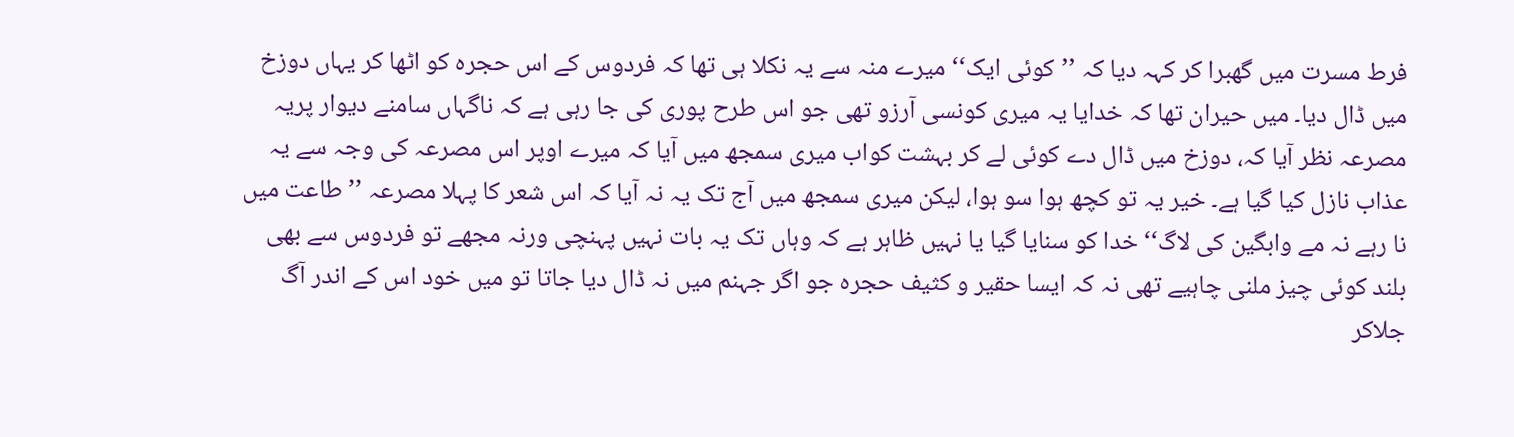فرط مسرت میں گھبرا کر کہہ دیا کہ ’’کوئی ایک‘‘ میرے منہ سے یہ نکلا ہی تھا کہ فردوس کے اس حجرہ کو اٹھا کر یہاں دوزخ میں ڈال دیا۔ میں حیران تھا کہ خدایا یہ میری کونسی آرزو تھی جو اس طرح پوری کی جا رہی ہے کہ ناگہاں سامنے دیوار پریہ مصرعہ نظر آیا کہ، دوزخ میں ڈال دے کوئی لے کر بہشت کواب میری سمجھ میں آیا کہ میرے اوپر اس مصرعہ کی وجہ سے یہ عذاب نازل کیا گیا ہے۔ خیر یہ تو کچھ ہوا سو ہوا، لیکن میری سمجھ میں آج تک یہ نہ آیا کہ اس شعر کا پہلا مصرعہ ’’طاعت میں نا رہے نہ مے وابگین کی لاگ‘‘ خدا کو سنایا گیا یا نہیں ظاہر ہے کہ وہاں تک یہ بات نہیں پہنچی ورنہ مجھے تو فردوس سے بھی بلند کوئی چیز ملنی چاہیے تھی نہ کہ ایسا حقیر و کثیف حجرہ جو اگر جہنم میں نہ ڈال دیا جاتا تو میں خود اس کے اندر آگ جلاکر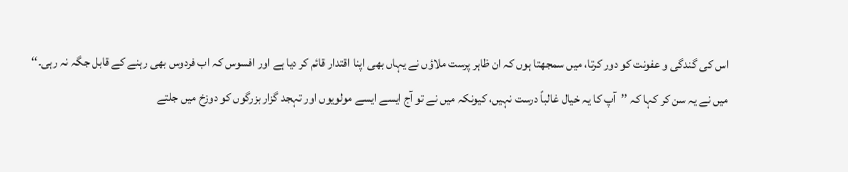اس کی گندگی و عفونت کو دور کرتا، میں سمجھتا ہوں کہ ان ظاہر پرست ملاؤں نے یہاں بھی اپنا اقتدار قائم کر دیا ہے اور افسوس کہ اب فردوس بھی رہنے کے قابل جگہ نہ رہی۔‘‘
میں نے یہ سن کر کہا کہ ’’آپ کا یہ خیال غالباً درست نہیں، کیونکہ میں نے تو آج ایسے ایسے مولویوں اور تہجد گزار بزرگوں کو دوزخ میں جلتے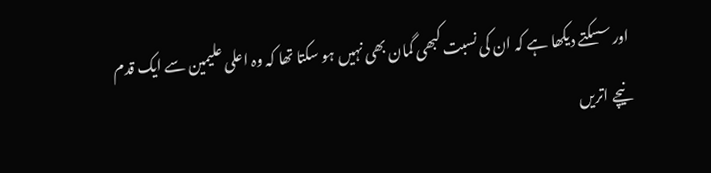اور سسکتے دیکھا ہے کہ ان کی نسبت کبھی گمان بھی نہیں ہو سکتا تھا کہ وہ اعلی علیمین سے ایک قدم نیچے اتریں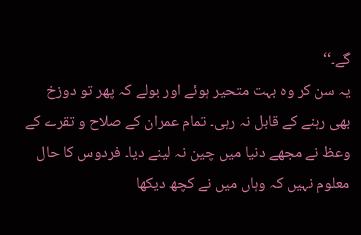گے۔‘‘
یہ سن کر وہ بہت متحیر ہوئے اور بولے کہ پھر تو دوزخ بھی رہنے کے قابل نہ رہی۔ تمام عمران کے صلاح و تقرے کے وعظ نے مجھے دنیا میں چین نہ لینے دیا۔ فردوس کا حال معلوم نہیں کہ وہاں میں نے کچھ دیکھا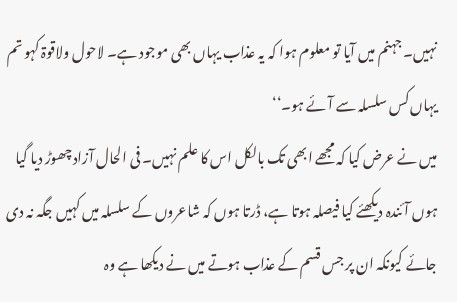نہیں۔ جہنم میں آیا تو معلوم ہوا کہ یہ عذاب یہاں بھی موجود ہے۔ لاحول ولاقوۃ کہو تم یہاں کس سلسلہ سے آئے ہو۔‘‘
میں نے عرض کیا کہ مجھے ابھی تک بالکل اس کا علم نہیں۔ فی الحال آزاد چھوڑ دیا گیا ہوں آئندہ دیکھئے کیا فیصلہ ہوتا ہے، ڈرتا ہوں کہ شاعروں کے سلسلہ میں کہیں جگہ نہ دی جائے کیونکہ ان پر جس قسم کے عذاب ہوتے میں نے دیکھا ہے وہ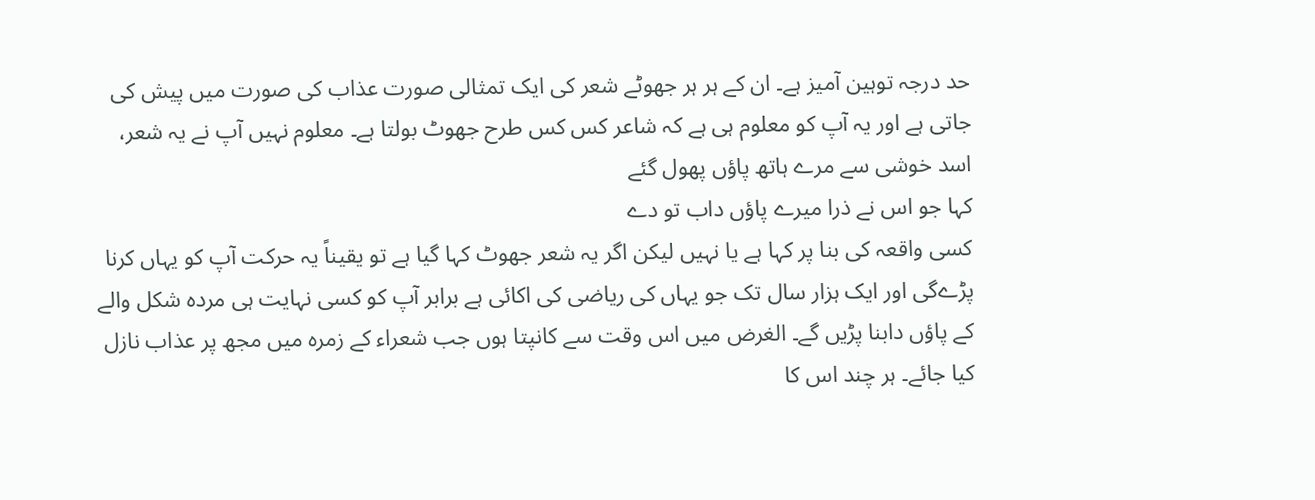حد درجہ توہین آمیز ہے۔ ان کے ہر ہر جھوٹے شعر کی ایک تمثالی صورت عذاب کی صورت میں پیش کی جاتی ہے اور یہ آپ کو معلوم ہی ہے کہ شاعر کس کس طرح جھوٹ بولتا ہے۔ معلوم نہیں آپ نے یہ شعر،
اسد خوشی سے مرے ہاتھ پاؤں پھول گئے
کہا جو اس نے ذرا میرے پاؤں داب تو دے
کسی واقعہ کی بنا پر کہا ہے یا نہیں لیکن اگر یہ شعر جھوٹ کہا گیا ہے تو یقیناً یہ حرکت آپ کو یہاں کرنا پڑےگی اور ایک ہزار سال تک جو یہاں کی ریاضی کی اکائی ہے برابر آپ کو کسی نہایت ہی مردہ شکل والے کے پاؤں دابنا پڑیں گے۔ الغرض میں اس وقت سے کانپتا ہوں جب شعراء کے زمرہ میں مجھ پر عذاب نازل کیا جائے۔ ہر چند اس کا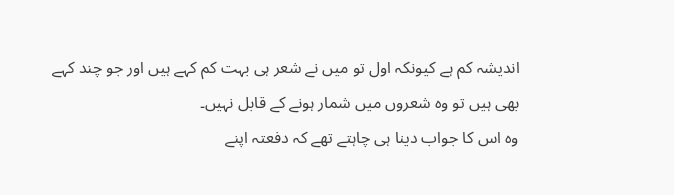اندیشہ کم ہے کیونکہ اول تو میں نے شعر ہی بہت کم کہے ہیں اور جو چند کہے بھی ہیں تو وہ شعروں میں شمار ہونے کے قابل نہیں۔
وہ اس کا جواب دینا ہی چاہتے تھے کہ دفعتہ اپنے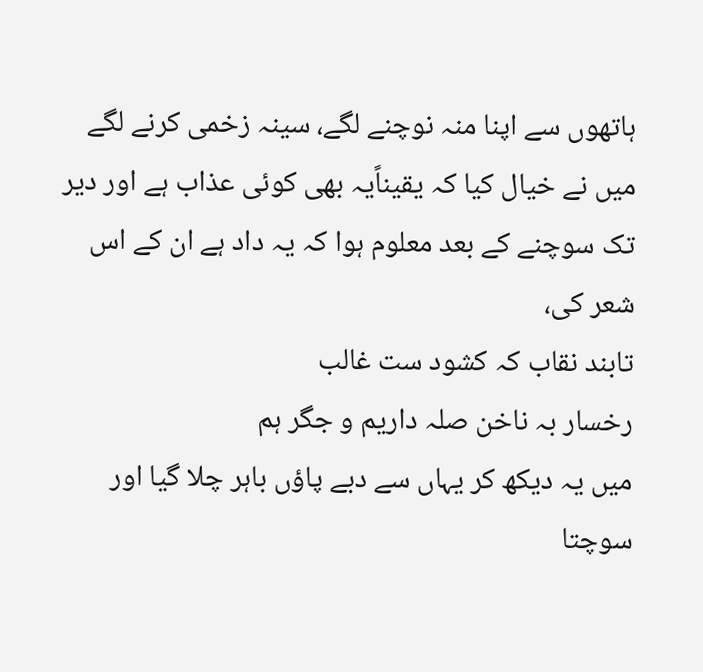ہاتھوں سے اپنا منہ نوچنے لگے، سینہ زخمی کرنے لگے میں نے خیال کیا کہ یقیناًیہ بھی کوئی عذاب ہے اور دیر تک سوچنے کے بعد معلوم ہوا کہ یہ داد ہے ان کے اس شعر کی،
تابند نقاب کہ کشود ست غالب
رخسار بہ ناخن صلہ داریم و جگر ہم
میں یہ دیکھ کر یہاں سے دبے پاؤں باہر چلا گیا اور سوچتا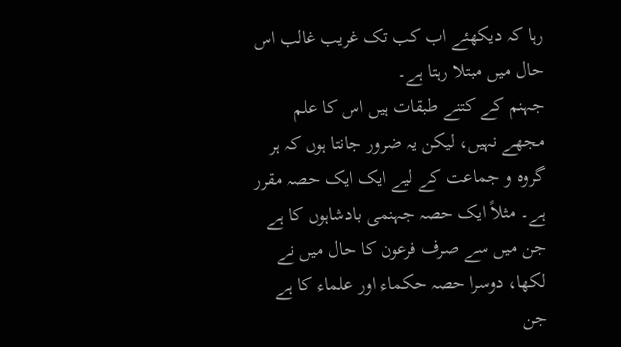رہا کہ دیکھئے اب کب تک غریب غالب اس حال میں مبتلا رہتا ہے۔
جہنم کے کتنے طبقات ہیں اس کا علم مجھے نہیں، لیکن یہ ضرور جانتا ہوں کہ ہر گروہ و جماعت کے لیے ایک ایک حصہ مقرر ہے۔ مثلاً ایک حصہ جہنمی بادشاہوں کا ہے جن میں سے صرف فرعون کا حال میں نے لکھا، دوسرا حصہ حکماء اور علماء کا ہے جن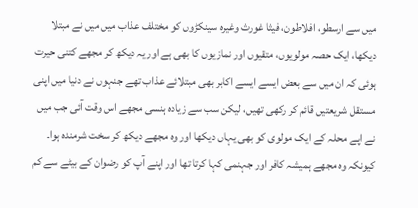میں سے ارسطو، افلاطون، فیثا غورث وغیرہ سینکڑوں کو مختلف عذاب میں میں نے مبتلا دیکھا، ایک حصہ مولویوں، متقیوں اور نمازیوں کا بھی ہے اور یہ دیکھ کر مجھے کتنی حیرت ہوئی کہ ان میں سے بعض ایسے ایسے اکابر بھی مبتلائے عذاب تھے جنہوں نے دنیا میں اپنی مستقل شریعتیں قائم کر رکھی تھیں، لیکن سب سے زیادہ ہنسی مجھے اس وقت آئی جب میں نے اپے محلہ کے ایک مولوی کو بھی یہاں دیکھا اور وہ مجھے دیکھ کر سخت شرمندہ ہوا۔ کیونکہ وہ مجھے ہمیشہ کافر اور جہنمی کہا کرتا تھا اور اپنے آپ کو رضوان کے بیٹے سے کم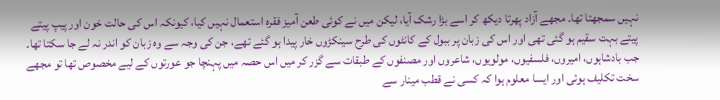نہیں سمجھتا تھا۔ مجھے آزاد پھرتا دیکھ کر اسے بڑا رشک آیا، لیکن میں نے کوئی طعن آمیز فقرہ استعمال نہیں کیا، کیونکہ اس کی حالت خون اور پیپ پیتے پیتے بہت سقیم ہو گئی تھی اور اس کی زبان پر ببول کے کانٹوں کی طرح سینکڑوں خار پیدا ہو گئے تھے، جن کی وجہ سے وہ زبان کو اندر نہ لے جا سکتا تھا۔
جب بادشاہوں، امیروں، فلسفیوں، مولویوں، شاعروں اور مصنفوں کے طبقات سے گزر کر میں اس حصہ میں پہنچا جو عورتوں کے لیے مخصوص تھا تو مجھے سخت تکلیف ہوئی اور ایسا معلوم ہوا کہ کسی نے قطب مینار سے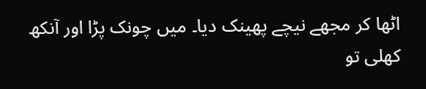اٹھا کر مجھے نیچے پھینک دیا۔ میں چونک پڑا اور آنکھ کھلی تو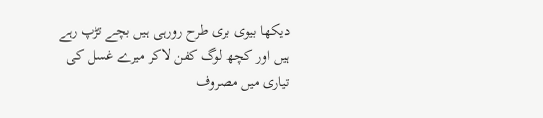دیکھا بیوی بری طرح رورہی ہیں بچے تڑپ رہے ہیں اور کچھ لوگ کفن لاکر میرے غسل کی تیاری میں مصروف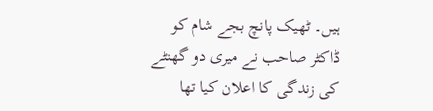ہیں۔ ٹھیک پانچ بجے شام کو ڈاکٹر صاحب نے میری دو گھنٹے کی زندگی کا اعلان کیا تھا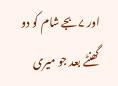اور ۷بجے شام کو دو گھنٹے بعد جو میری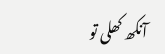آنکھ کھلی تو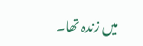میں زندہ تھا۔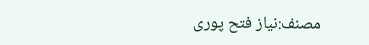مصنف:نیاز فتح پوری